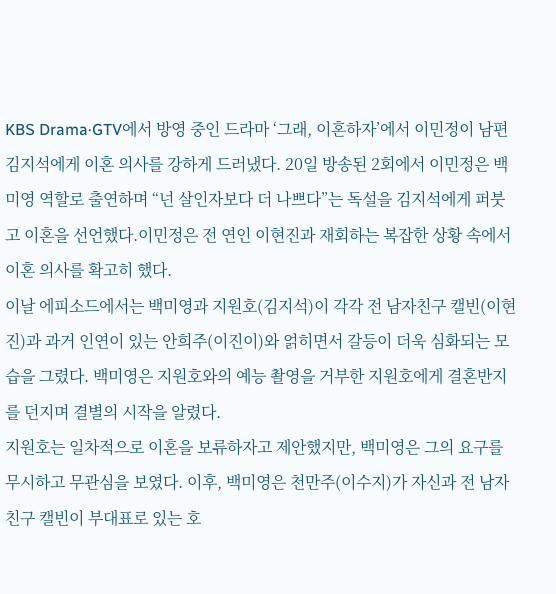KBS Drama·GTV에서 방영 중인 드라마 ‘그래, 이혼하자’에서 이민정이 남편 김지석에게 이혼 의사를 강하게 드러냈다. 20일 방송된 2회에서 이민정은 백미영 역할로 출연하며 “넌 살인자보다 더 나쁘다”는 독설을 김지석에게 퍼붓고 이혼을 선언했다.이민정은 전 연인 이현진과 재회하는 복잡한 상황 속에서 이혼 의사를 확고히 했다.
이날 에피소드에서는 백미영과 지원호(김지석)이 각각 전 남자친구 캘빈(이현진)과 과거 인연이 있는 안희주(이진이)와 얽히면서 갈등이 더욱 심화되는 모습을 그렸다. 백미영은 지원호와의 예능 촬영을 거부한 지원호에게 결혼반지를 던지며 결별의 시작을 알렸다.
지원호는 일차적으로 이혼을 보류하자고 제안했지만, 백미영은 그의 요구를 무시하고 무관심을 보였다. 이후, 백미영은 천만주(이수지)가 자신과 전 남자친구 캘빈이 부대표로 있는 호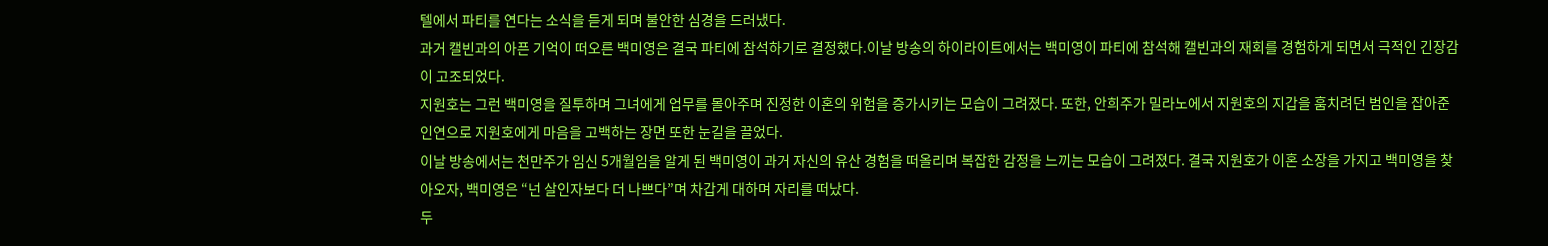텔에서 파티를 연다는 소식을 듣게 되며 불안한 심경을 드러냈다.
과거 캘빈과의 아픈 기억이 떠오른 백미영은 결국 파티에 참석하기로 결정했다.이날 방송의 하이라이트에서는 백미영이 파티에 참석해 캘빈과의 재회를 경험하게 되면서 극적인 긴장감이 고조되었다.
지원호는 그런 백미영을 질투하며 그녀에게 업무를 몰아주며 진정한 이혼의 위험을 증가시키는 모습이 그려졌다. 또한, 안희주가 밀라노에서 지원호의 지갑을 훔치려던 범인을 잡아준 인연으로 지원호에게 마음을 고백하는 장면 또한 눈길을 끌었다.
이날 방송에서는 천만주가 임신 5개월임을 알게 된 백미영이 과거 자신의 유산 경험을 떠올리며 복잡한 감정을 느끼는 모습이 그려졌다. 결국 지원호가 이혼 소장을 가지고 백미영을 찾아오자, 백미영은 “넌 살인자보다 더 나쁘다”며 차갑게 대하며 자리를 떠났다.
두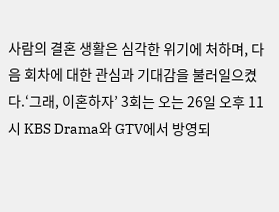사람의 결혼 생활은 심각한 위기에 처하며, 다음 회차에 대한 관심과 기대감을 불러일으켰다.‘그래, 이혼하자’ 3회는 오는 26일 오후 11시 KBS Drama와 GTV에서 방영되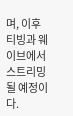며, 이후 티빙과 웨이브에서 스트리밍될 예정이다.